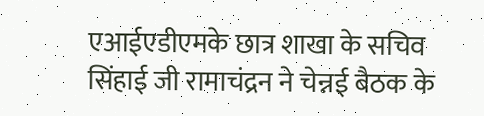एआईएडीएमके छात्र शाखा के सचिव सिंहाई जी रामाचंद्रन ने चेन्नई बैठक के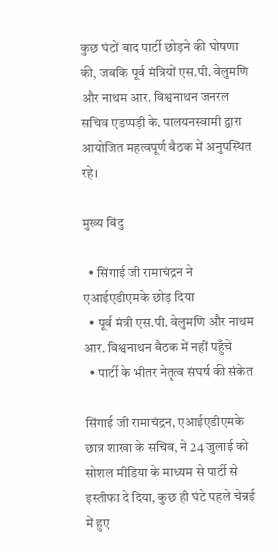कुछ घंटों बाद पार्टी छोड़ने की घोषणा की, जबकि पूर्व मंत्रियों एस.पी. वेलुमणि और नाथम आर. विश्वनाथन जनरल सचिव एडप्पड़ी के. पालयनस्वामी द्वारा आयोजित महत्वपूर्ण बैठक में अनुपस्थित रहे।

मुख्य बिंदु

  • सिंगाई जी रामाचंद्रन ने एआईएडीएमके छोड़ दिया
  • पूर्व मंत्री एस.पी. वेलुमणि और नाथम आर. विश्वनाथन बैठक में नहीं पहुँचे
  • पार्टी के भीतर नेतृत्व संघर्ष की संकेत

सिंगाई जी रामाचंद्रन, एआईएडीएमके छात्र शाखा के सचिव, ने 24 जुलाई को सोशल मीडिया के माध्यम से पार्टी से इस्तीफा दे दिया, कुछ ही घंटे पहले चेन्नई में हुए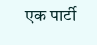एक पार्टी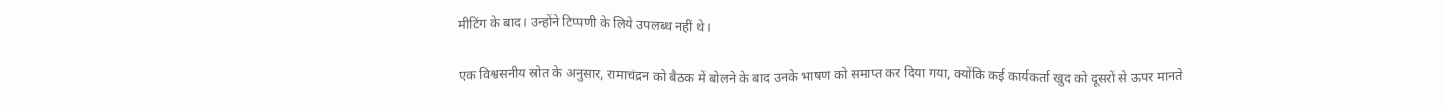मीटिंग के बाद। उन्होंने टिप्पणी के लिये उपलब्ध नहीं थे।

एक विश्वसनीय स्रोत के अनुसार, रामाचंद्रन को बैठक में बोलने के बाद उनके भाषण को समाप्त कर दिया गया, क्योंकि कई कार्यकर्ता खुद को दूसरों से ऊपर मानते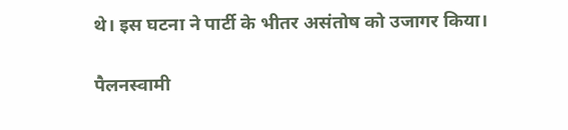थे। इस घटना ने पार्टी के भीतर असंतोष को उजागर किया।

पैलनस्वामी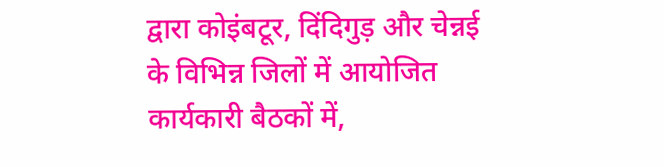द्वारा कोइंबटूर, दिंदिगुड़ और चेन्नई के विभिन्न जिलों में आयोजित कार्यकारी बैठकों में,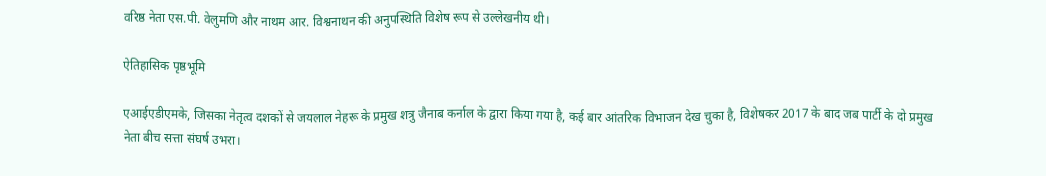वरिष्ठ नेता एस.पी. वेलुमणि और नाथम आर. विश्वनाथन की अनुपस्थिति विशेष रूप से उल्लेखनीय थी।

ऐतिहासिक पृष्ठभूमि

एआईएडीएमके, जिसका नेतृत्व दशकों से जयलाल नेहरू के प्रमुख शत्रु जैनाब कर्नाल के द्वारा किया गया है, कई बार आंतरिक विभाजन देख चुका है, विशेषकर 2017 के बाद जब पार्टी के दो प्रमुख नेता बीच सत्ता संघर्ष उभरा।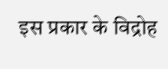इस प्रकार के विद्रोह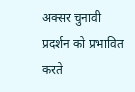अक्सर चुनावी प्रदर्शन को प्रभावित करते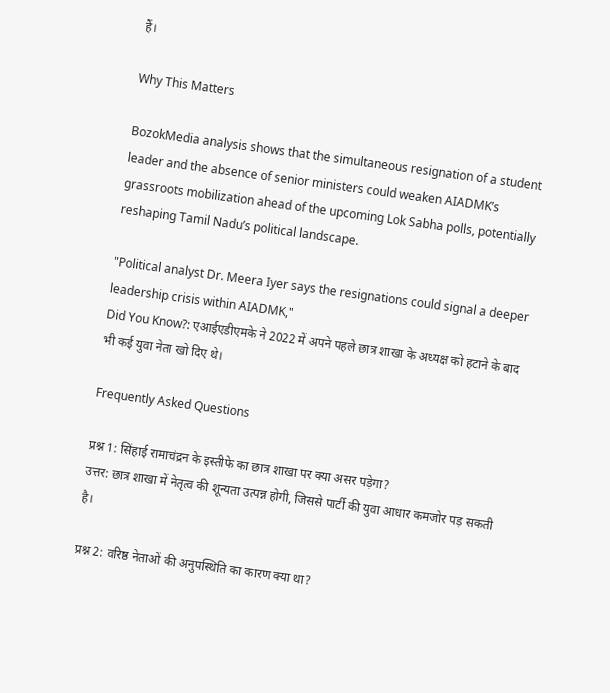हैं।

Why This Matters

BozokMedia analysis shows that the simultaneous resignation of a student leader and the absence of senior ministers could weaken AIADMK’s grassroots mobilization ahead of the upcoming Lok Sabha polls, potentially reshaping Tamil Nadu’s political landscape.

"Political analyst Dr. Meera Iyer says the resignations could signal a deeper leadership crisis within AIADMK,"
Did You Know?: एआईएडीएमके ने 2022 में अपने पहले छात्र शाखा के अध्यक्ष को हटाने के बाद भी कई युवा नेता खो दिए थे।

Frequently Asked Questions

प्रश्न 1: सिंहाई रामाचंद्रन के इस्तीफे का छात्र शाखा पर क्या असर पड़ेगा?
उत्तर: छात्र शाखा में नेतृत्व की शून्यता उत्पन्न होगी, जिससे पार्टी की युवा आधार कमजोर पड़ सकती है।

प्रश्न 2: वरिष्ठ नेताओं की अनुपस्थिति का कारण क्या था?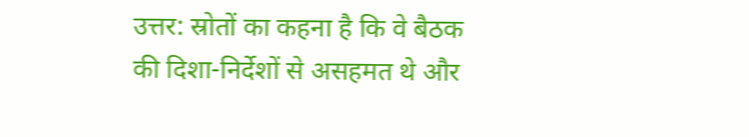उत्तर: स्रोतों का कहना है कि वे बैठक की दिशा-निर्देशों से असहमत थे और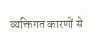व्यक्तिगत कारणों से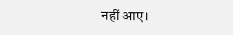नहीं आए।